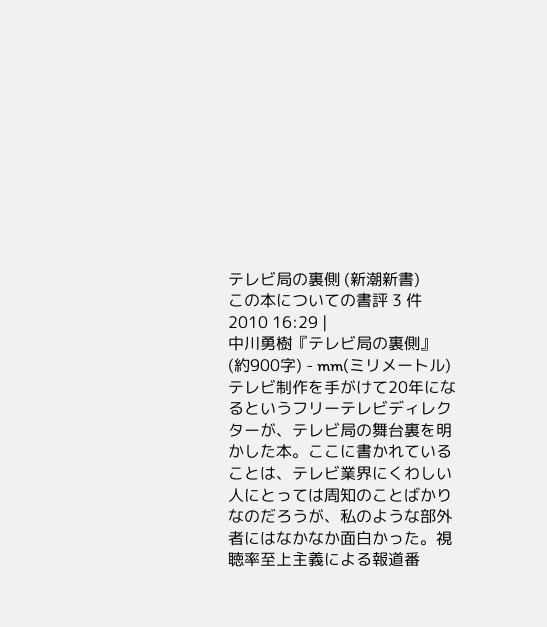テレビ局の裏側 (新潮新書)
この本についての書評 3 件
2010 16:29 |
中川勇樹『テレビ局の裏側』
(約900字) - mm(ミリメートル)
テレビ制作を手がけて20年になるというフリーテレビディレクターが、テレビ局の舞台裏を明かした本。ここに書かれていることは、テレビ業界にくわしい人にとっては周知のことばかりなのだろうが、私のような部外者にはなかなか面白かった。視聴率至上主義による報道番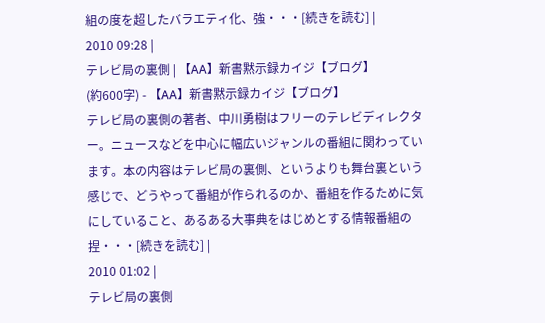組の度を超したバラエティ化、強・・・[続きを読む] |
2010 09:28 |
テレビ局の裏側 | 【AA】新書黙示録カイジ【ブログ】
(約600字) - 【AA】新書黙示録カイジ【ブログ】
テレビ局の裏側の著者、中川勇樹はフリーのテレビディレクター。ニュースなどを中心に幅広いジャンルの番組に関わっています。本の内容はテレビ局の裏側、というよりも舞台裏という感じで、どうやって番組が作られるのか、番組を作るために気にしていること、あるある大事典をはじめとする情報番組の捏・・・[続きを読む] |
2010 01:02 |
テレビ局の裏側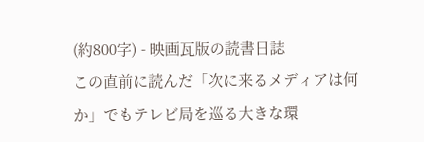(約800字) - 映画瓦版の読書日誌
この直前に読んだ「次に来るメディアは何か」でもテレビ局を巡る大きな環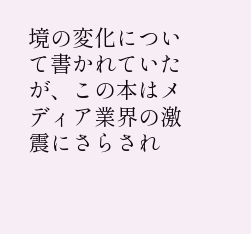境の変化について書かれていたが、この本はメディア業界の激震にさらされ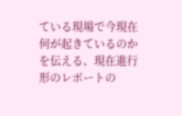ている現場で今現在何が起きているのかを伝える、現在進行形のレポートの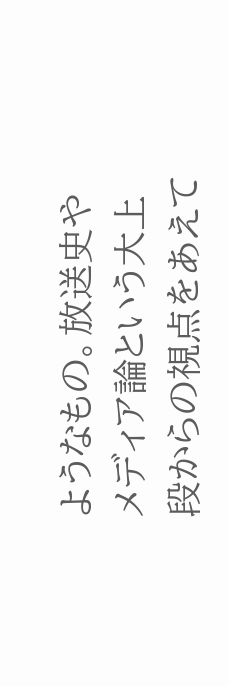ようなもの。放送史やメディア論という大上段からの視点をあえて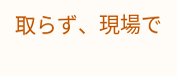取らず、現場で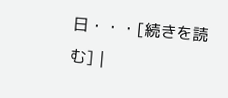日・・・[続きを読む] |